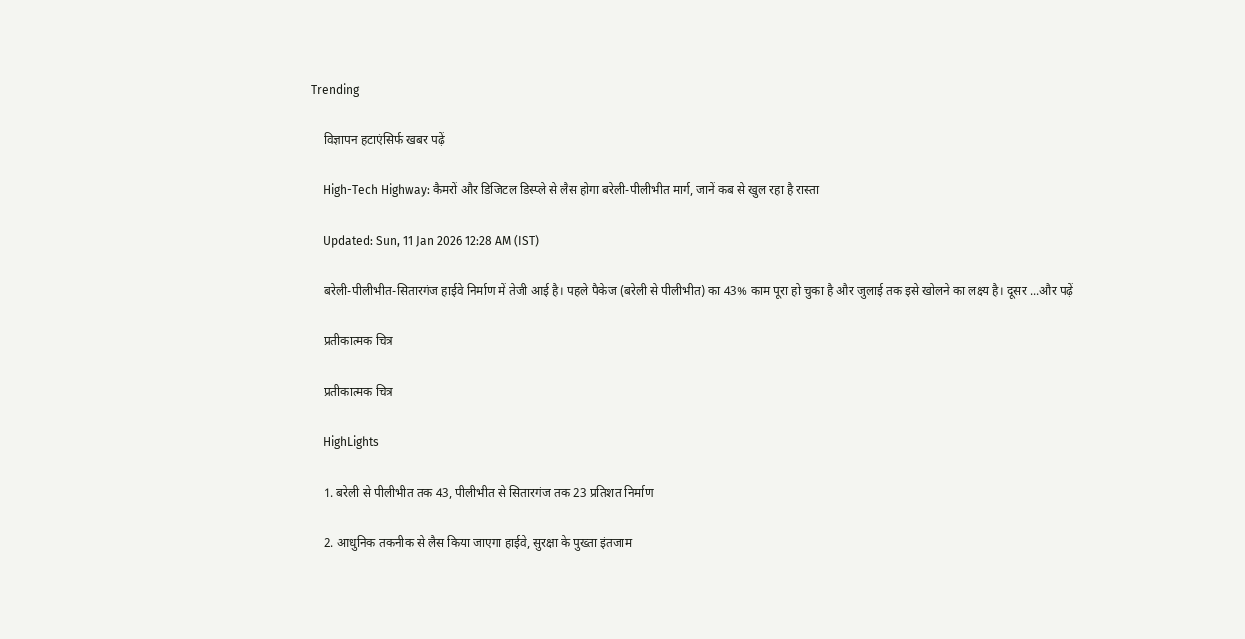Trending

    विज्ञापन हटाएंसिर्फ खबर पढ़ें

    High-Tech Highway: कैमरों और डिजिटल डिस्प्ले से लैस होगा बरेली-पीलीभीत मार्ग, जानें कब से खुल रहा है रास्ता

    Updated: Sun, 11 Jan 2026 12:28 AM (IST)

    बरेली-पीलीभीत-सितारगंज हाईवे निर्माण में तेजी आई है। पहले पैकेज (बरेली से पीलीभीत) का 43% काम पूरा हो चुका है और जुलाई तक इसे खोलने का लक्ष्य है। दूसर ...और पढ़ें

    प्रतीकात्‍मक च‍ित्र

    प्रतीकात्‍मक च‍ित्र

    HighLights

    1. बरेली से पीलीभीत तक 43, पीलीभीत से सितारगंज तक 23 प्रतिशत निर्माण

    2. आधुनिक तकनीक से लैस किया जाएगा हाईवे, सुरक्षा के पुख्ता इंतजाम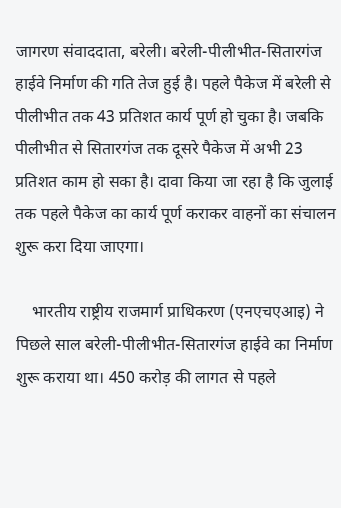जागरण संवाददाता, बरेली। बरेली-पीलीभीत-सितारगंज हाईवे निर्माण की गति तेज हुई है। पहले पैकेज में बरेली से पीलीभीत तक 43 प्रतिशत कार्य पूर्ण हो चुका है। जबकि पीलीभीत से सितारगंज तक दूसरे पैकेज में अभी 23 प्रतिशत काम हो सका है। दावा किया जा रहा है कि जुलाई तक पहले पैकेज का कार्य पूर्ण कराकर वाहनों का संचालन शुरू करा दिया जाएगा।

    भारतीय राष्ट्रीय राजमार्ग प्राधिकरण (एनएचएआइ) ने पिछले साल बरेली-पीलीभीत-सितारगंज हाईवे का निर्माण शुरू कराया था। 450 करोड़ की लागत से पहले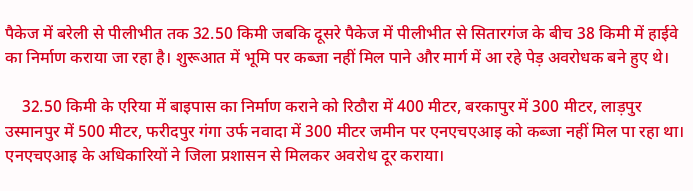पैकेज में बरेली से पीलीभीत तक 32.50 किमी जबकि दूसरे पैकेज में पीलीभीत से सितारगंज के बीच 38 किमी में हाईवे का निर्माण कराया जा रहा है। शुरूआत में भूमि पर कब्जा नहीं मिल पाने और मार्ग में आ रहे पेड़ अवरोधक बने हुए थे।

    32.50 किमी के एरिया में बाइपास का निर्माण कराने को रिठौरा में 400 मीटर, बरकापुर में 300 मीटर, लाड़पुर उस्मानपुर में 500 मीटर, फरीदपुर गंगा उर्फ नवादा में 300 मीटर जमीन पर एनएचएआइ को कब्जा नहीं मिल पा रहा था। एनएचएआइ के अधिकारियों ने जिला प्रशासन से मिलकर अवरोध दूर कराया।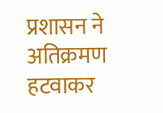प्रशासन ने अतिक्रमण हटवाकर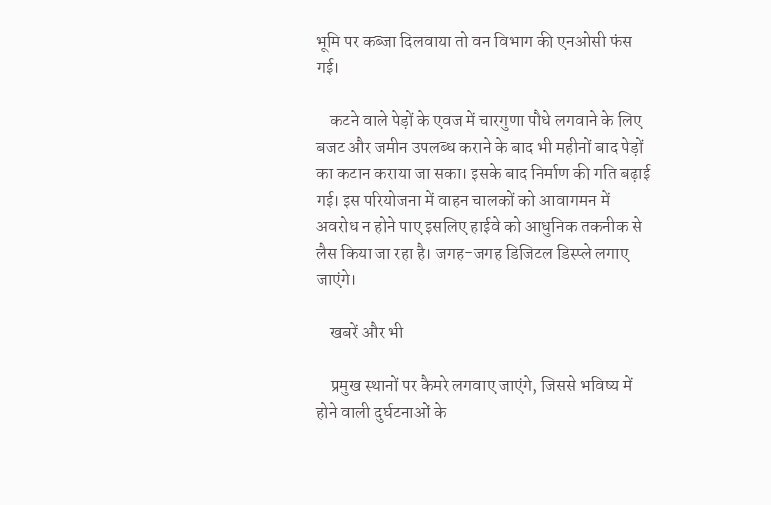भूमि पर कब्जा दिलवाया तो वन विभाग की एनओसी फंस गई।

    कटने वाले पेड़ों के एवज में चारगुणा पौधे लगवाने के लिए बजट और जमीन उपलब्ध कराने के बाद भी महीनों बाद पेड़ों का कटान कराया जा सका। इसके बाद निर्माण की गति बढ़ाई गई। इस परियोजना में वाहन चालकों को आवागमन में अवरोध न होने पाए इसलिए हाईवे को आधुनिक तकनीक से लैस किया जा रहा है। जगह-जगह डिजिटल डिस्प्ले लगाए जाएंगे।

    खबरें और भी

    प्रमुख स्थानों पर कैमरे लगवाए जाएंगे, जिससे भविष्य में होने वाली दुर्घटनाओं के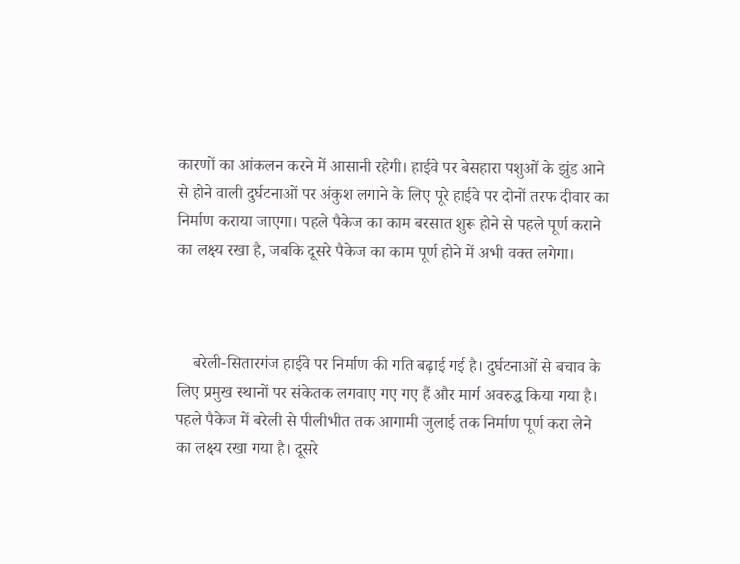कारणों का आंकलन करने में आसानी रहेगी। हाईवे पर बेसहारा पशुओं के झुंड आने से होने वाली दुर्घटनाओं पर अंकुश लगाने के लिए पूरे हाईवे पर दोनों तरफ दीवार का निर्माण कराया जाएगा। पहले पैकेज का काम बरसात शुरू होने से पहले पूर्ण कराने का लक्ष्य रखा है, जबकि दूसरे पैकेज का काम पूर्ण होने में अभी वक्त लगेगा।



    बरेली-सितारगंज हाईवे पर निर्माण की गति बढ़ाई गई है। दुर्घटनाओं से बचाव के लिए प्रमुख स्थानों पर संकेतक लगवाए गए गए हैं और मार्ग अवरुद्ध किया गया है। पहले पैकेज में बरेली से पीलीभीत तक आगामी जुलाई तक निर्माण पूर्ण करा लेने का लक्ष्य रखा गया है। दूसरे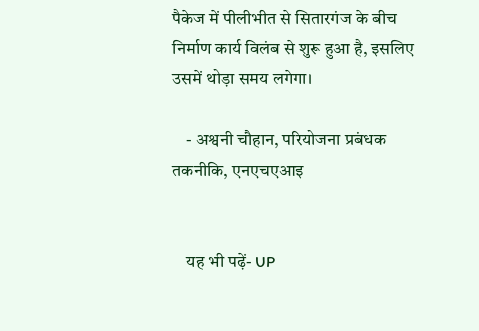पैकेज में पीलीभीत से सितारगंज के बीच निर्माण कार्य विलंब से शुरू हुआ है, इसलिए उसमें थोड़ा समय लगेगा।

    - अश्वनी चौहान, परियोजना प्रबंधक तकनीकि, एनएचएआइ


    यह भी पढ़ें- UP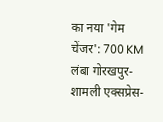का नया 'गेम चेंजर': 700 KM लंबा गोरखपुर-शामली एक्सप्रेस-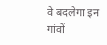वे बदलेगा इन गांवों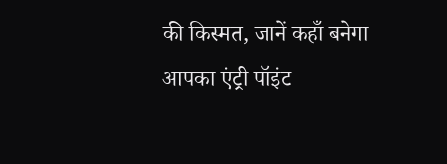की किस्मत, जानें कहाँ बनेगा आपका एंट्री पॉइंट